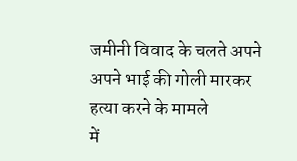जमीनी विवाद के चलते अपने अपने भाई की गोली मारकर हत्या करने के मामले
में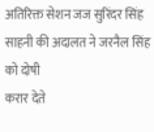अतिरिक्त सेशन जज सुरिंदर सिंह साहनी की अदालत ने जरनैल सिंह को दोषी
करार देते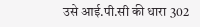उसे आई.पी.सी की धारा 302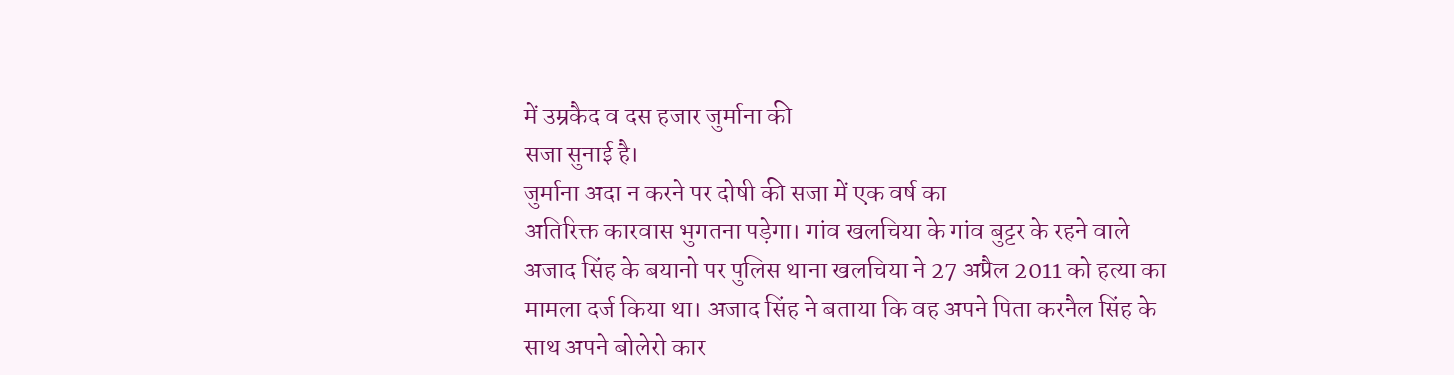में उम्रकैद व दस हजार जुर्माना की
सजा सुनाई है।
जुर्माना अदा न करने पर दोषी की सजा में एक वर्ष का
अतिरिक्त कारवास भुगतना पड़ेगा। गांव खलचिया के गांव बुट्टर के रहने वाले
अजाद सिंह के बयानो पर पुलिस थाना खलचिया ने 27 अप्रैल 2011 को हत्या का
मामला दर्ज किया था। अजाद सिंह ने बताया कि वह अपने पिता करनैल सिंह के
साथ अपने बोलेरो कार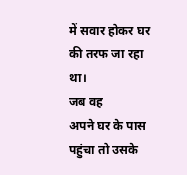में सवार होकर घर की तरफ जा रहा था।
जब वह
अपने घर के पास पहुंचा तो उसके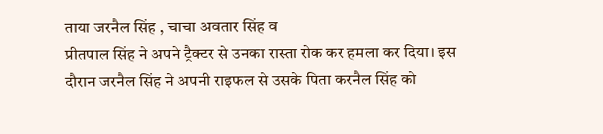ताया जरनैल सिंह , चाचा अवतार सिंह व
प्रीतपाल सिंह ने अपने ट्रैक्टर से उनका रास्ता रोक कर हमला कर दिया। इस
दौरान जरनैल सिंह ने अपनी राइफल से उसके पिता करनैल सिंह को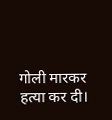गोली मारकर
हत्या कर दी।